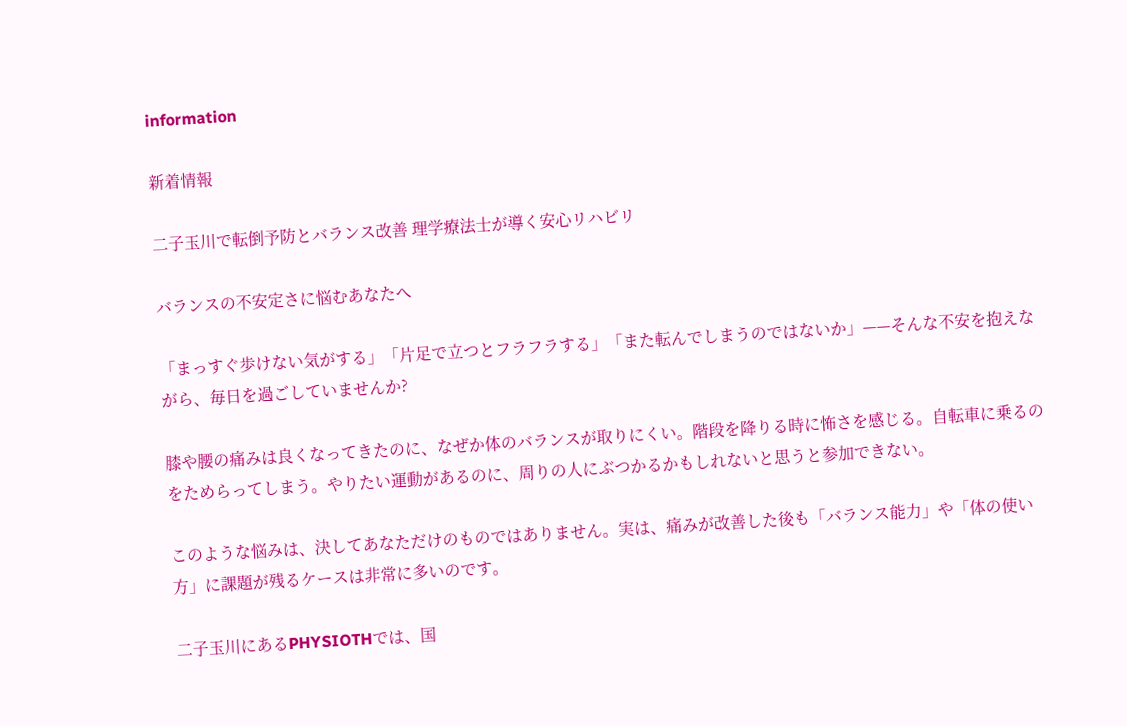information

新着情報

二子玉川で転倒予防とバランス改善 理学療法士が導く安心リハビリ

バランスの不安定さに悩むあなたへ

「まっすぐ歩けない気がする」「片足で立つとフラフラする」「また転んでしまうのではないか」——そんな不安を抱えながら、毎日を過ごしていませんか?

膝や腰の痛みは良くなってきたのに、なぜか体のバランスが取りにくい。階段を降りる時に怖さを感じる。自転車に乗るのをためらってしまう。やりたい運動があるのに、周りの人にぶつかるかもしれないと思うと参加できない。

このような悩みは、決してあなただけのものではありません。実は、痛みが改善した後も「バランス能力」や「体の使い方」に課題が残るケースは非常に多いのです。

二子玉川にあるPHYSIOTHでは、国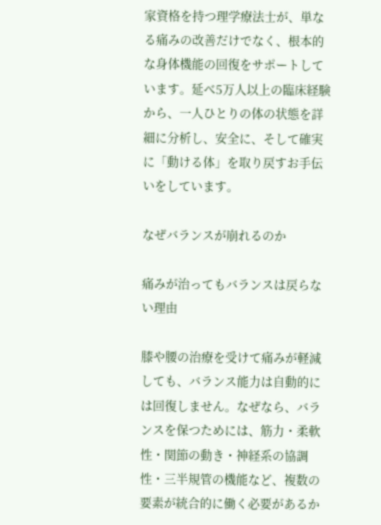家資格を持つ理学療法士が、単なる痛みの改善だけでなく、根本的な身体機能の回復をサポートしています。延べ5万人以上の臨床経験から、一人ひとりの体の状態を詳細に分析し、安全に、そして確実に「動ける体」を取り戻すお手伝いをしています。

なぜバランスが崩れるのか

痛みが治ってもバランスは戻らない理由

膝や腰の治療を受けて痛みが軽減しても、バランス能力は自動的には回復しません。なぜなら、バランスを保つためには、筋力・柔軟性・関節の動き・神経系の協調性・三半規管の機能など、複数の要素が統合的に働く必要があるか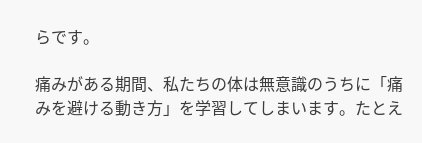らです。

痛みがある期間、私たちの体は無意識のうちに「痛みを避ける動き方」を学習してしまいます。たとえ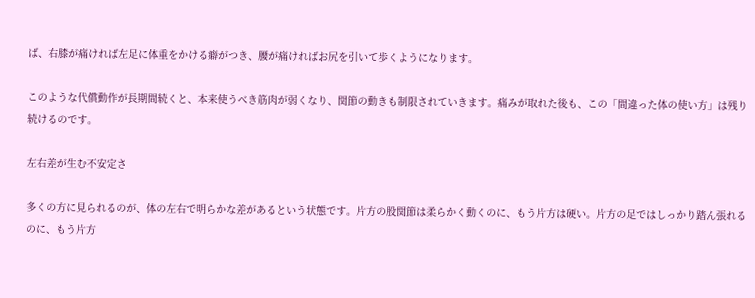ば、右膝が痛ければ左足に体重をかける癖がつき、腰が痛ければお尻を引いて歩くようになります。

このような代償動作が長期間続くと、本来使うべき筋肉が弱くなり、関節の動きも制限されていきます。痛みが取れた後も、この「間違った体の使い方」は残り続けるのです。

左右差が生む不安定さ

多くの方に見られるのが、体の左右で明らかな差があるという状態です。片方の股関節は柔らかく動くのに、もう片方は硬い。片方の足ではしっかり踏ん張れるのに、もう片方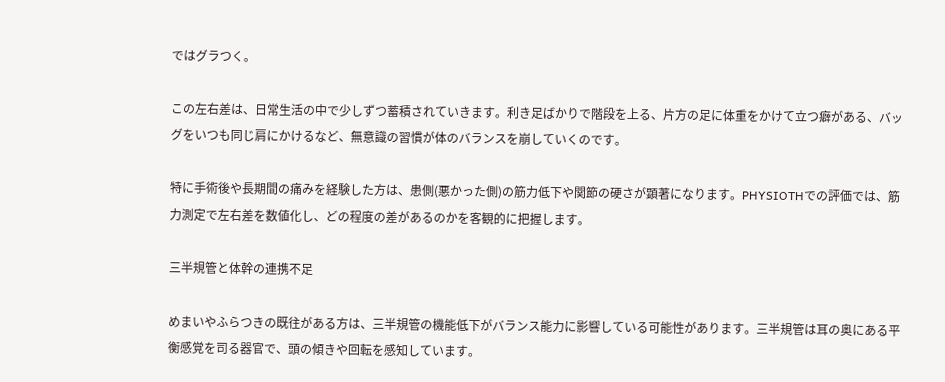ではグラつく。

この左右差は、日常生活の中で少しずつ蓄積されていきます。利き足ばかりで階段を上る、片方の足に体重をかけて立つ癖がある、バッグをいつも同じ肩にかけるなど、無意識の習慣が体のバランスを崩していくのです。

特に手術後や長期間の痛みを経験した方は、患側(悪かった側)の筋力低下や関節の硬さが顕著になります。PHYSIOTHでの評価では、筋力測定で左右差を数値化し、どの程度の差があるのかを客観的に把握します。

三半規管と体幹の連携不足

めまいやふらつきの既往がある方は、三半規管の機能低下がバランス能力に影響している可能性があります。三半規管は耳の奥にある平衡感覚を司る器官で、頭の傾きや回転を感知しています。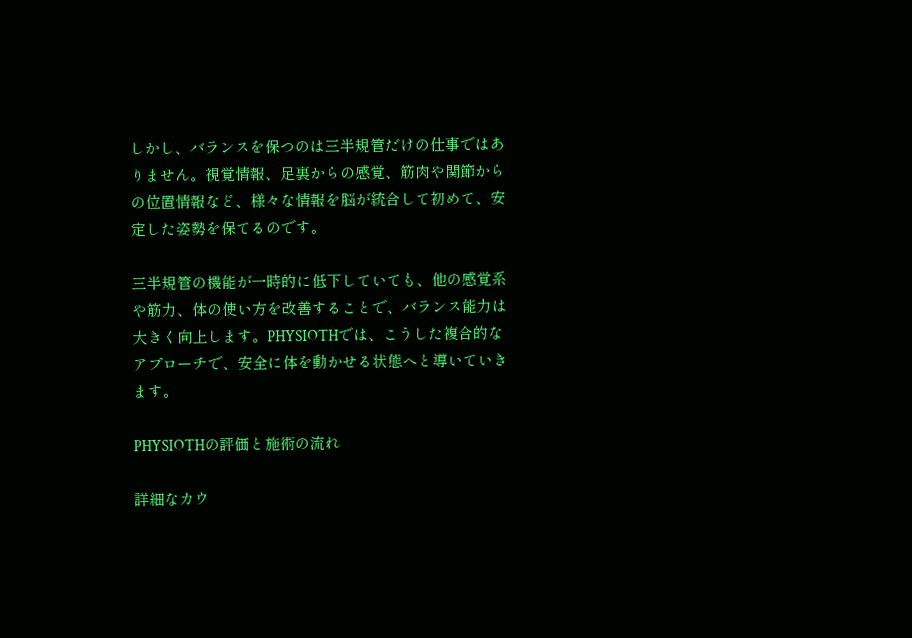しかし、バランスを保つのは三半規管だけの仕事ではありません。視覚情報、足裏からの感覚、筋肉や関節からの位置情報など、様々な情報を脳が統合して初めて、安定した姿勢を保てるのです。

三半規管の機能が一時的に低下していても、他の感覚系や筋力、体の使い方を改善することで、バランス能力は大きく向上します。PHYSIOTHでは、こうした複合的なアプローチで、安全に体を動かせる状態へと導いていきます。

PHYSIOTHの評価と施術の流れ

詳細なカウ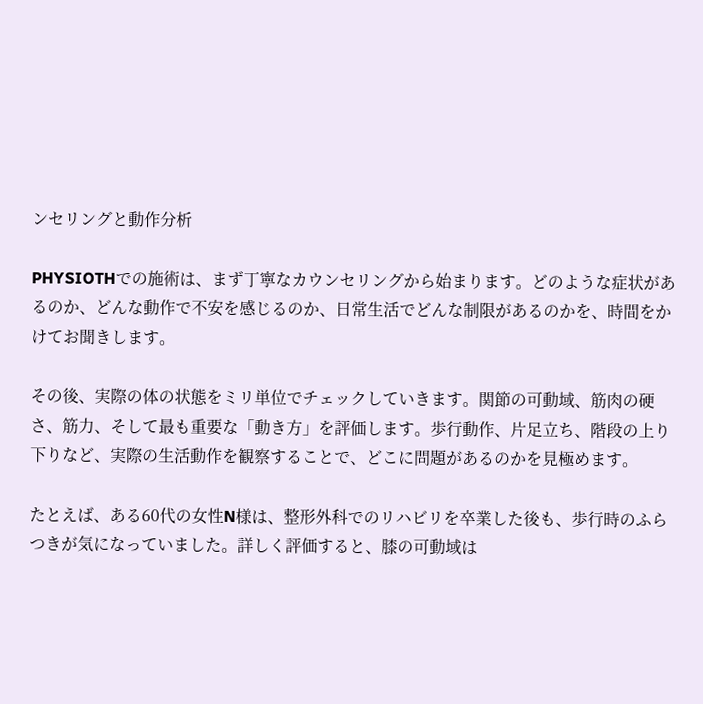ンセリングと動作分析

PHYSIOTHでの施術は、まず丁寧なカウンセリングから始まります。どのような症状があるのか、どんな動作で不安を感じるのか、日常生活でどんな制限があるのかを、時間をかけてお聞きします。

その後、実際の体の状態をミリ単位でチェックしていきます。関節の可動域、筋肉の硬さ、筋力、そして最も重要な「動き方」を評価します。歩行動作、片足立ち、階段の上り下りなど、実際の生活動作を観察することで、どこに問題があるのかを見極めます。

たとえば、ある60代の女性N様は、整形外科でのリハビリを卒業した後も、歩行時のふらつきが気になっていました。詳しく評価すると、膝の可動域は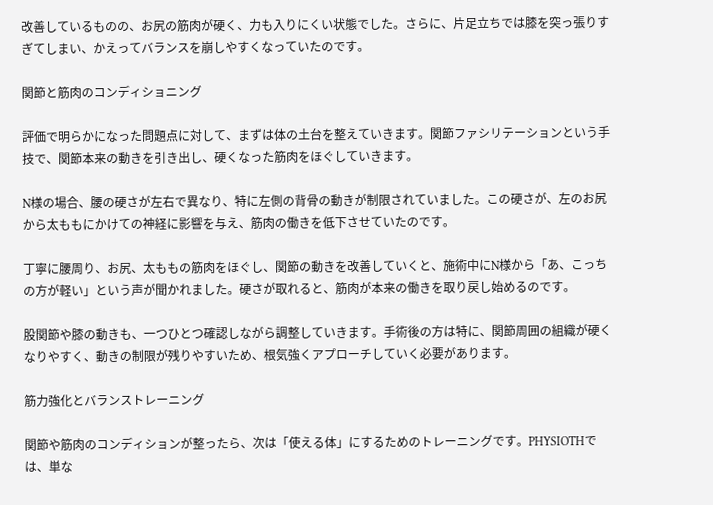改善しているものの、お尻の筋肉が硬く、力も入りにくい状態でした。さらに、片足立ちでは膝を突っ張りすぎてしまい、かえってバランスを崩しやすくなっていたのです。

関節と筋肉のコンディショニング

評価で明らかになった問題点に対して、まずは体の土台を整えていきます。関節ファシリテーションという手技で、関節本来の動きを引き出し、硬くなった筋肉をほぐしていきます。

N様の場合、腰の硬さが左右で異なり、特に左側の背骨の動きが制限されていました。この硬さが、左のお尻から太ももにかけての神経に影響を与え、筋肉の働きを低下させていたのです。

丁寧に腰周り、お尻、太ももの筋肉をほぐし、関節の動きを改善していくと、施術中にN様から「あ、こっちの方が軽い」という声が聞かれました。硬さが取れると、筋肉が本来の働きを取り戻し始めるのです。

股関節や膝の動きも、一つひとつ確認しながら調整していきます。手術後の方は特に、関節周囲の組織が硬くなりやすく、動きの制限が残りやすいため、根気強くアプローチしていく必要があります。

筋力強化とバランストレーニング

関節や筋肉のコンディションが整ったら、次は「使える体」にするためのトレーニングです。PHYSIOTHでは、単な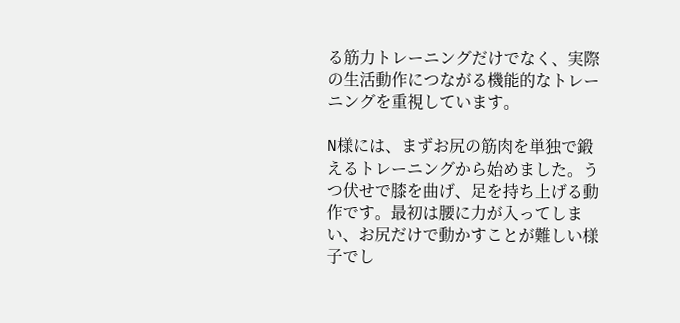る筋力トレーニングだけでなく、実際の生活動作につながる機能的なトレーニングを重視しています。

N様には、まずお尻の筋肉を単独で鍛えるトレーニングから始めました。うつ伏せで膝を曲げ、足を持ち上げる動作です。最初は腰に力が入ってしまい、お尻だけで動かすことが難しい様子でし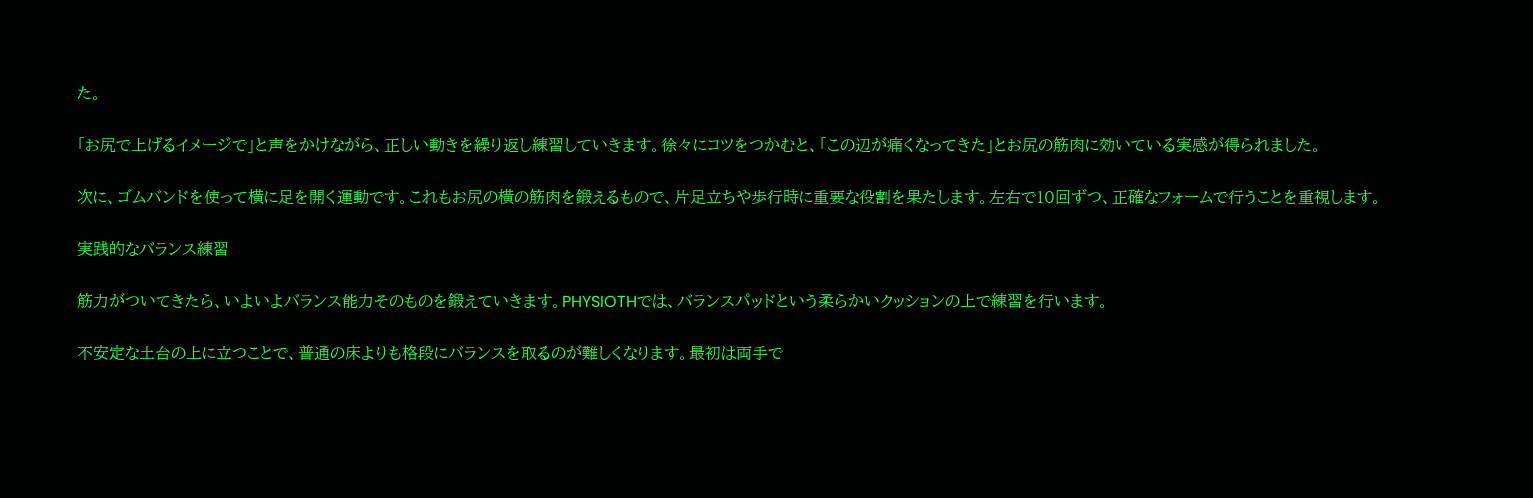た。

「お尻で上げるイメージで」と声をかけながら、正しい動きを繰り返し練習していきます。徐々にコツをつかむと、「この辺が痛くなってきた」とお尻の筋肉に効いている実感が得られました。

次に、ゴムバンドを使って横に足を開く運動です。これもお尻の横の筋肉を鍛えるもので、片足立ちや歩行時に重要な役割を果たします。左右で10回ずつ、正確なフォームで行うことを重視します。

実践的なバランス練習

筋力がついてきたら、いよいよバランス能力そのものを鍛えていきます。PHYSIOTHでは、バランスパッドという柔らかいクッションの上で練習を行います。

不安定な土台の上に立つことで、普通の床よりも格段にバランスを取るのが難しくなります。最初は両手で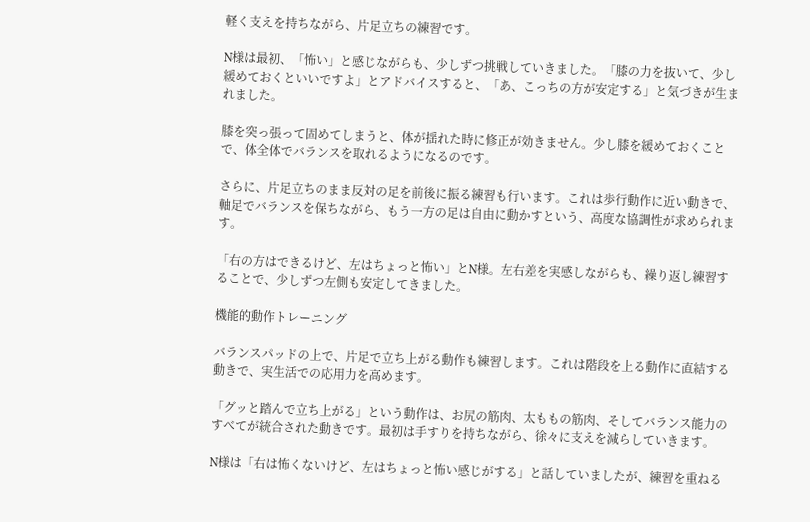軽く支えを持ちながら、片足立ちの練習です。

N様は最初、「怖い」と感じながらも、少しずつ挑戦していきました。「膝の力を抜いて、少し緩めておくといいですよ」とアドバイスすると、「あ、こっちの方が安定する」と気づきが生まれました。

膝を突っ張って固めてしまうと、体が揺れた時に修正が効きません。少し膝を緩めておくことで、体全体でバランスを取れるようになるのです。

さらに、片足立ちのまま反対の足を前後に振る練習も行います。これは歩行動作に近い動きで、軸足でバランスを保ちながら、もう一方の足は自由に動かすという、高度な協調性が求められます。

「右の方はできるけど、左はちょっと怖い」とN様。左右差を実感しながらも、繰り返し練習することで、少しずつ左側も安定してきました。

機能的動作トレーニング

バランスパッドの上で、片足で立ち上がる動作も練習します。これは階段を上る動作に直結する動きで、実生活での応用力を高めます。

「グッと踏んで立ち上がる」という動作は、お尻の筋肉、太ももの筋肉、そしてバランス能力のすべてが統合された動きです。最初は手すりを持ちながら、徐々に支えを減らしていきます。

N様は「右は怖くないけど、左はちょっと怖い感じがする」と話していましたが、練習を重ねる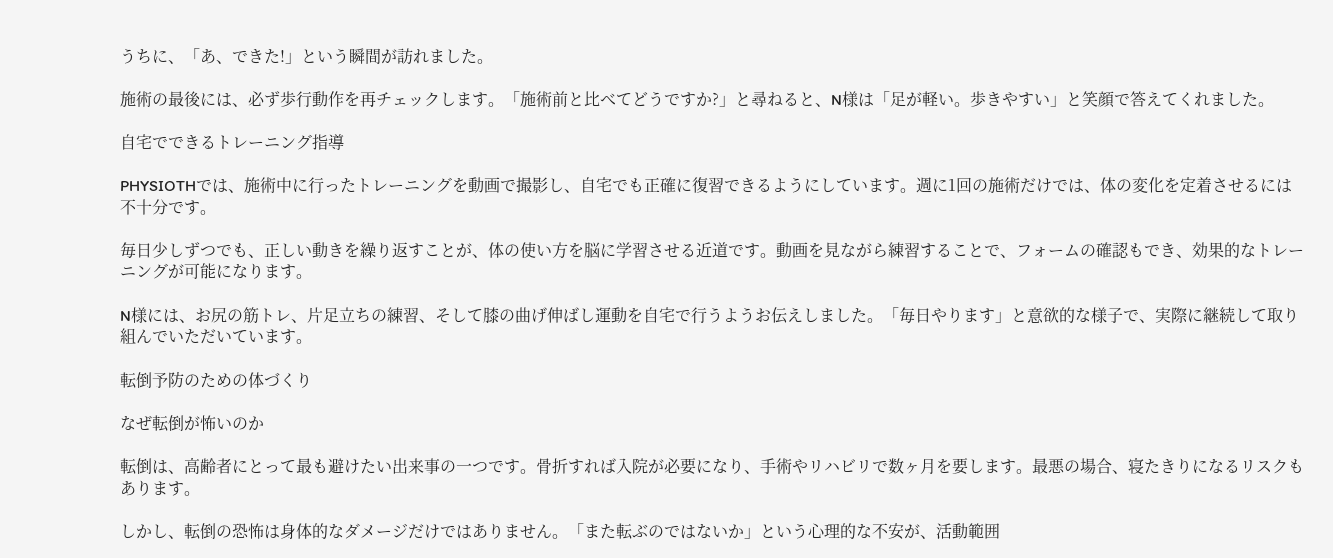うちに、「あ、できた!」という瞬間が訪れました。

施術の最後には、必ず歩行動作を再チェックします。「施術前と比べてどうですか?」と尋ねると、N様は「足が軽い。歩きやすい」と笑顔で答えてくれました。

自宅でできるトレーニング指導

PHYSIOTHでは、施術中に行ったトレーニングを動画で撮影し、自宅でも正確に復習できるようにしています。週に1回の施術だけでは、体の変化を定着させるには不十分です。

毎日少しずつでも、正しい動きを繰り返すことが、体の使い方を脳に学習させる近道です。動画を見ながら練習することで、フォームの確認もでき、効果的なトレーニングが可能になります。

N様には、お尻の筋トレ、片足立ちの練習、そして膝の曲げ伸ばし運動を自宅で行うようお伝えしました。「毎日やります」と意欲的な様子で、実際に継続して取り組んでいただいています。

転倒予防のための体づくり

なぜ転倒が怖いのか

転倒は、高齢者にとって最も避けたい出来事の一つです。骨折すれば入院が必要になり、手術やリハビリで数ヶ月を要します。最悪の場合、寝たきりになるリスクもあります。

しかし、転倒の恐怖は身体的なダメージだけではありません。「また転ぶのではないか」という心理的な不安が、活動範囲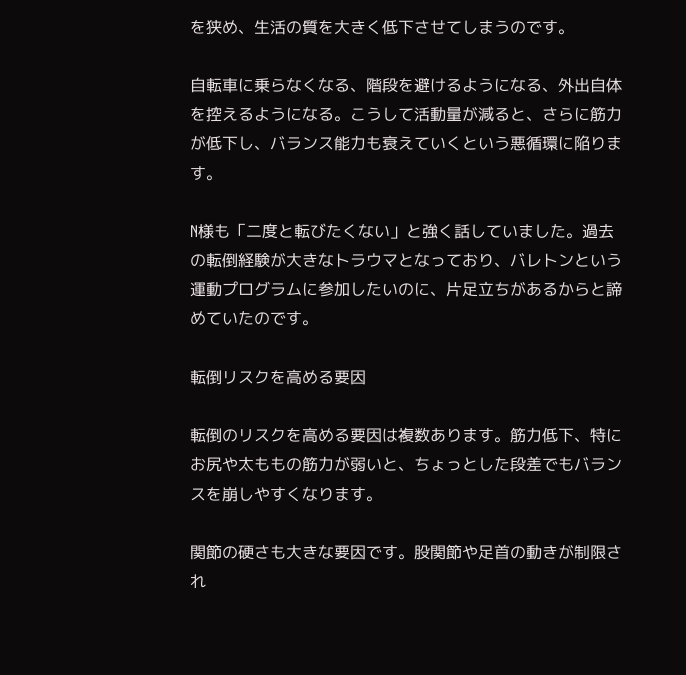を狭め、生活の質を大きく低下させてしまうのです。

自転車に乗らなくなる、階段を避けるようになる、外出自体を控えるようになる。こうして活動量が減ると、さらに筋力が低下し、バランス能力も衰えていくという悪循環に陥ります。

N様も「二度と転びたくない」と強く話していました。過去の転倒経験が大きなトラウマとなっており、バレトンという運動プログラムに参加したいのに、片足立ちがあるからと諦めていたのです。

転倒リスクを高める要因

転倒のリスクを高める要因は複数あります。筋力低下、特にお尻や太ももの筋力が弱いと、ちょっとした段差でもバランスを崩しやすくなります。

関節の硬さも大きな要因です。股関節や足首の動きが制限され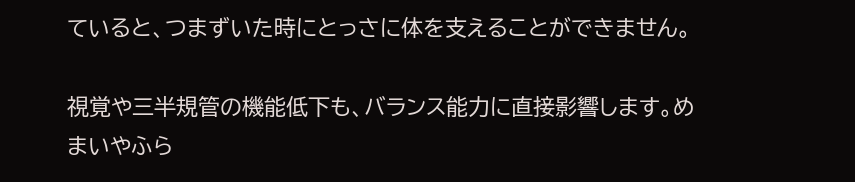ていると、つまずいた時にとっさに体を支えることができません。

視覚や三半規管の機能低下も、バランス能力に直接影響します。めまいやふら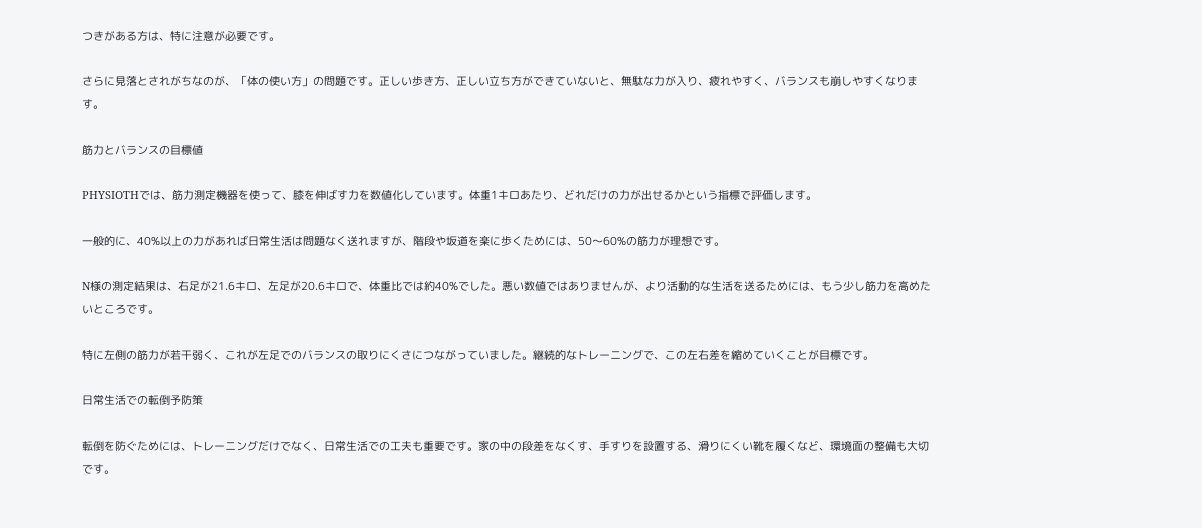つきがある方は、特に注意が必要です。

さらに見落とされがちなのが、「体の使い方」の問題です。正しい歩き方、正しい立ち方ができていないと、無駄な力が入り、疲れやすく、バランスも崩しやすくなります。

筋力とバランスの目標値

PHYSIOTHでは、筋力測定機器を使って、膝を伸ばす力を数値化しています。体重1キロあたり、どれだけの力が出せるかという指標で評価します。

一般的に、40%以上の力があれば日常生活は問題なく送れますが、階段や坂道を楽に歩くためには、50〜60%の筋力が理想です。

N様の測定結果は、右足が21.6キロ、左足が20.6キロで、体重比では約40%でした。悪い数値ではありませんが、より活動的な生活を送るためには、もう少し筋力を高めたいところです。

特に左側の筋力が若干弱く、これが左足でのバランスの取りにくさにつながっていました。継続的なトレーニングで、この左右差を縮めていくことが目標です。

日常生活での転倒予防策

転倒を防ぐためには、トレーニングだけでなく、日常生活での工夫も重要です。家の中の段差をなくす、手すりを設置する、滑りにくい靴を履くなど、環境面の整備も大切です。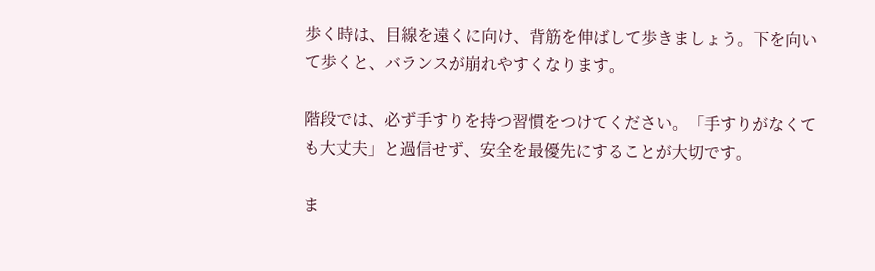歩く時は、目線を遠くに向け、背筋を伸ばして歩きましょう。下を向いて歩くと、バランスが崩れやすくなります。

階段では、必ず手すりを持つ習慣をつけてください。「手すりがなくても大丈夫」と過信せず、安全を最優先にすることが大切です。

ま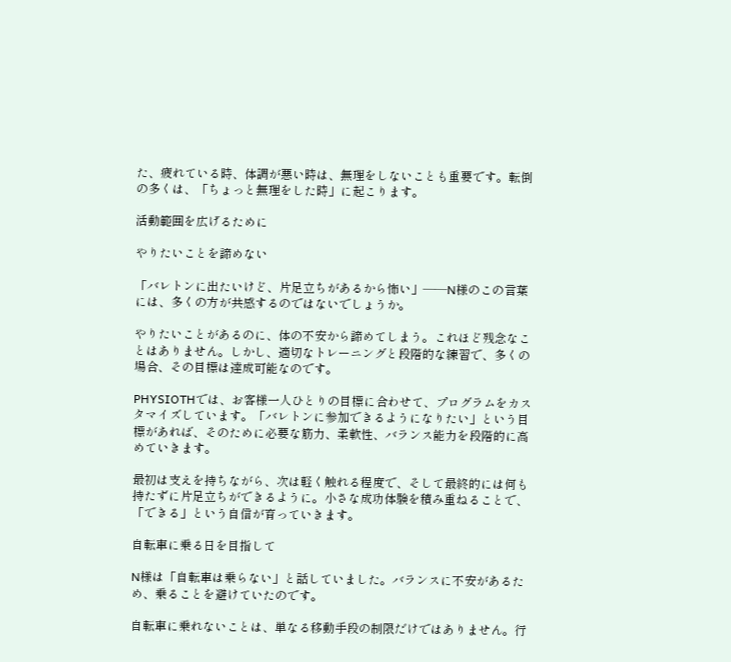た、疲れている時、体調が悪い時は、無理をしないことも重要です。転倒の多くは、「ちょっと無理をした時」に起こります。

活動範囲を広げるために

やりたいことを諦めない

「バレトンに出たいけど、片足立ちがあるから怖い」——N様のこの言葉には、多くの方が共感するのではないでしょうか。

やりたいことがあるのに、体の不安から諦めてしまう。これほど残念なことはありません。しかし、適切なトレーニングと段階的な練習で、多くの場合、その目標は達成可能なのです。

PHYSIOTHでは、お客様一人ひとりの目標に合わせて、プログラムをカスタマイズしています。「バレトンに参加できるようになりたい」という目標があれば、そのために必要な筋力、柔軟性、バランス能力を段階的に高めていきます。

最初は支えを持ちながら、次は軽く触れる程度で、そして最終的には何も持たずに片足立ちができるように。小さな成功体験を積み重ねることで、「できる」という自信が育っていきます。

自転車に乗る日を目指して

N様は「自転車は乗らない」と話していました。バランスに不安があるため、乗ることを避けていたのです。

自転車に乗れないことは、単なる移動手段の制限だけではありません。行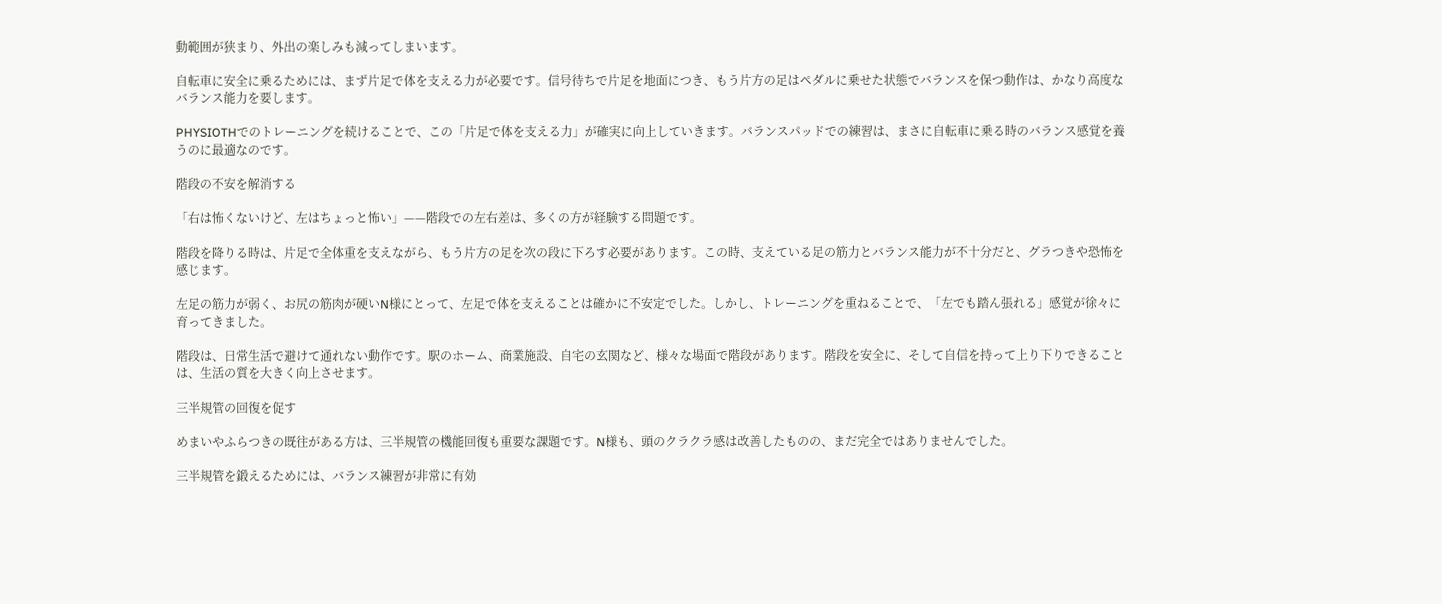動範囲が狭まり、外出の楽しみも減ってしまいます。

自転車に安全に乗るためには、まず片足で体を支える力が必要です。信号待ちで片足を地面につき、もう片方の足はペダルに乗せた状態でバランスを保つ動作は、かなり高度なバランス能力を要します。

PHYSIOTHでのトレーニングを続けることで、この「片足で体を支える力」が確実に向上していきます。バランスパッドでの練習は、まさに自転車に乗る時のバランス感覚を養うのに最適なのです。

階段の不安を解消する

「右は怖くないけど、左はちょっと怖い」——階段での左右差は、多くの方が経験する問題です。

階段を降りる時は、片足で全体重を支えながら、もう片方の足を次の段に下ろす必要があります。この時、支えている足の筋力とバランス能力が不十分だと、グラつきや恐怖を感じます。

左足の筋力が弱く、お尻の筋肉が硬いN様にとって、左足で体を支えることは確かに不安定でした。しかし、トレーニングを重ねることで、「左でも踏ん張れる」感覚が徐々に育ってきました。

階段は、日常生活で避けて通れない動作です。駅のホーム、商業施設、自宅の玄関など、様々な場面で階段があります。階段を安全に、そして自信を持って上り下りできることは、生活の質を大きく向上させます。

三半規管の回復を促す

めまいやふらつきの既往がある方は、三半規管の機能回復も重要な課題です。N様も、頭のクラクラ感は改善したものの、まだ完全ではありませんでした。

三半規管を鍛えるためには、バランス練習が非常に有効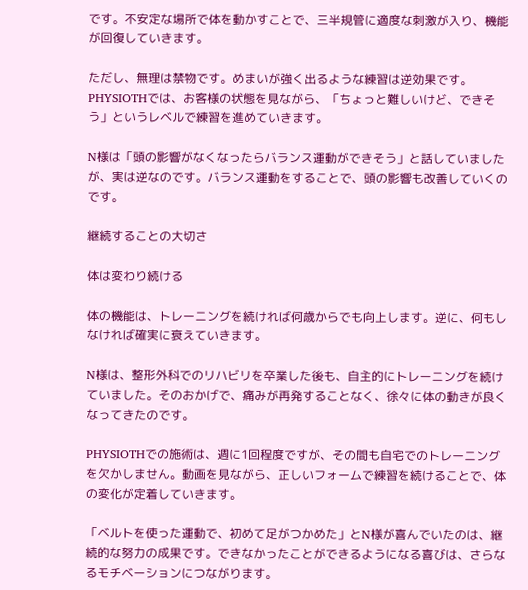です。不安定な場所で体を動かすことで、三半規管に適度な刺激が入り、機能が回復していきます。

ただし、無理は禁物です。めまいが強く出るような練習は逆効果です。PHYSIOTHでは、お客様の状態を見ながら、「ちょっと難しいけど、できそう」というレベルで練習を進めていきます。

N様は「頭の影響がなくなったらバランス運動ができそう」と話していましたが、実は逆なのです。バランス運動をすることで、頭の影響も改善していくのです。

継続することの大切さ

体は変わり続ける

体の機能は、トレーニングを続ければ何歳からでも向上します。逆に、何もしなければ確実に衰えていきます。

N様は、整形外科でのリハビリを卒業した後も、自主的にトレーニングを続けていました。そのおかげで、痛みが再発することなく、徐々に体の動きが良くなってきたのです。

PHYSIOTHでの施術は、週に1回程度ですが、その間も自宅でのトレーニングを欠かしません。動画を見ながら、正しいフォームで練習を続けることで、体の変化が定着していきます。

「ベルトを使った運動で、初めて足がつかめた」とN様が喜んでいたのは、継続的な努力の成果です。できなかったことができるようになる喜びは、さらなるモチベーションにつながります。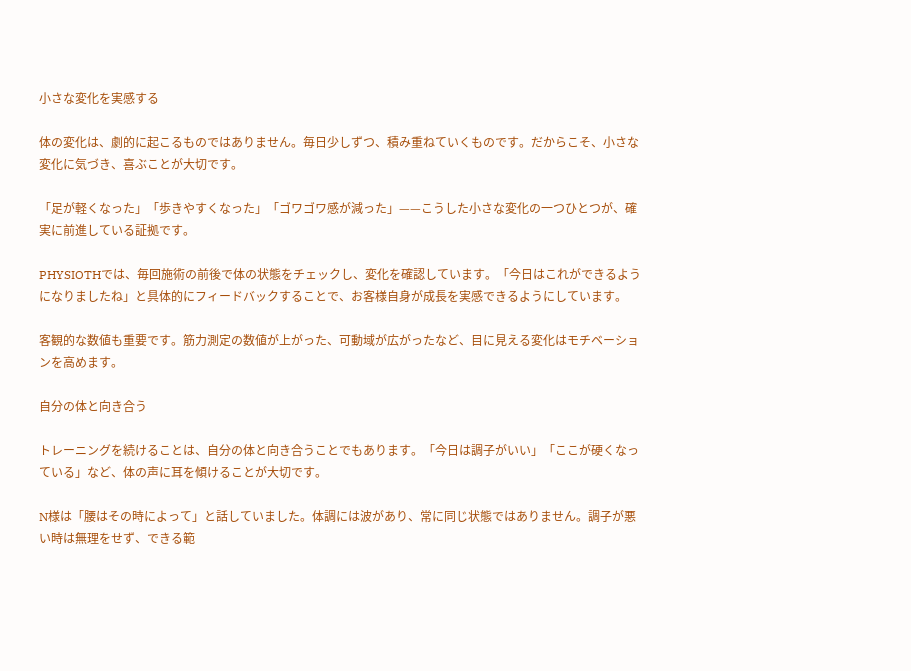小さな変化を実感する

体の変化は、劇的に起こるものではありません。毎日少しずつ、積み重ねていくものです。だからこそ、小さな変化に気づき、喜ぶことが大切です。

「足が軽くなった」「歩きやすくなった」「ゴワゴワ感が減った」——こうした小さな変化の一つひとつが、確実に前進している証拠です。

PHYSIOTHでは、毎回施術の前後で体の状態をチェックし、変化を確認しています。「今日はこれができるようになりましたね」と具体的にフィードバックすることで、お客様自身が成長を実感できるようにしています。

客観的な数値も重要です。筋力測定の数値が上がった、可動域が広がったなど、目に見える変化はモチベーションを高めます。

自分の体と向き合う

トレーニングを続けることは、自分の体と向き合うことでもあります。「今日は調子がいい」「ここが硬くなっている」など、体の声に耳を傾けることが大切です。

N様は「腰はその時によって」と話していました。体調には波があり、常に同じ状態ではありません。調子が悪い時は無理をせず、できる範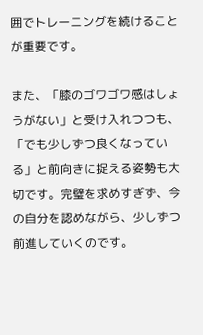囲でトレーニングを続けることが重要です。

また、「膝のゴワゴワ感はしょうがない」と受け入れつつも、「でも少しずつ良くなっている」と前向きに捉える姿勢も大切です。完璧を求めすぎず、今の自分を認めながら、少しずつ前進していくのです。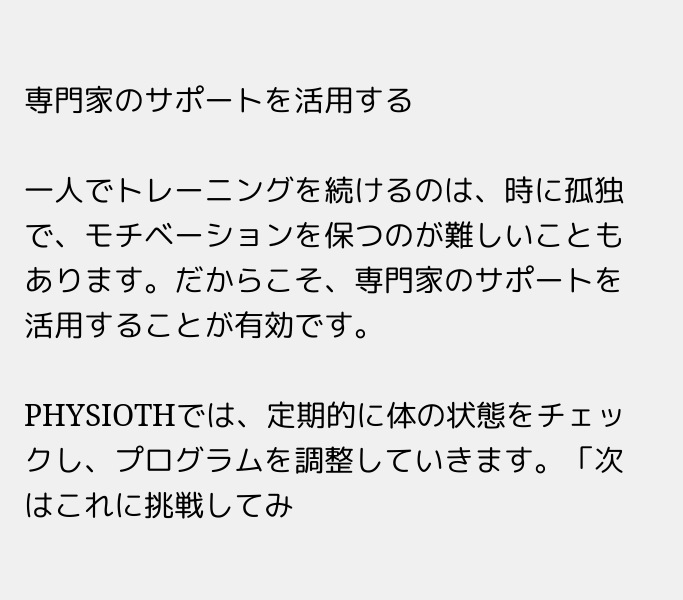専門家のサポートを活用する

一人でトレーニングを続けるのは、時に孤独で、モチベーションを保つのが難しいこともあります。だからこそ、専門家のサポートを活用することが有効です。

PHYSIOTHでは、定期的に体の状態をチェックし、プログラムを調整していきます。「次はこれに挑戦してみ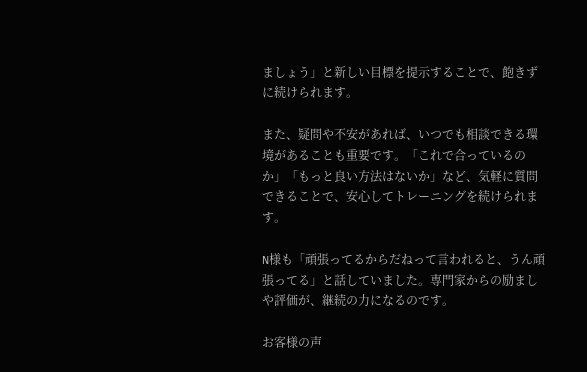ましょう」と新しい目標を提示することで、飽きずに続けられます。

また、疑問や不安があれば、いつでも相談できる環境があることも重要です。「これで合っているのか」「もっと良い方法はないか」など、気軽に質問できることで、安心してトレーニングを続けられます。

N様も「頑張ってるからだねって言われると、うん頑張ってる」と話していました。専門家からの励ましや評価が、継続の力になるのです。

お客様の声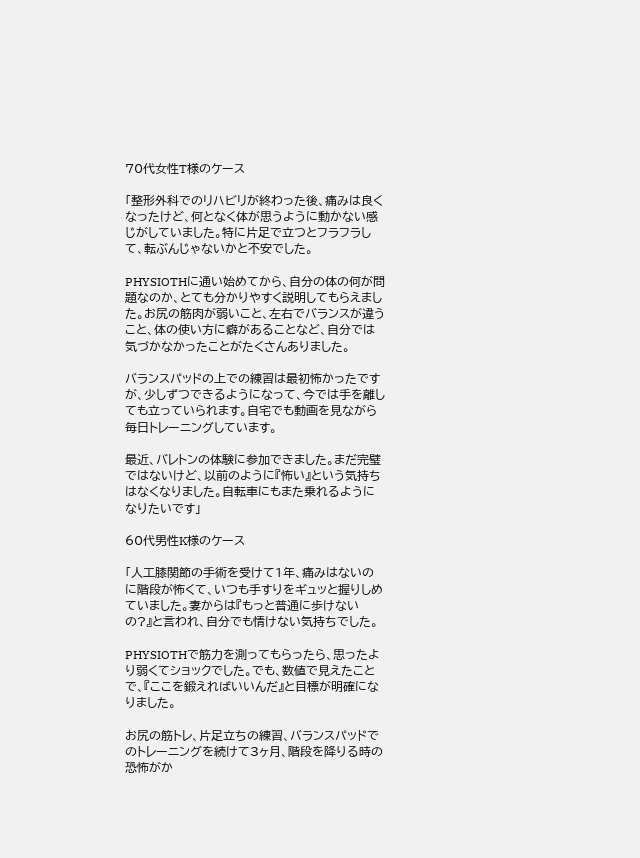70代女性T様のケース

「整形外科でのリハビリが終わった後、痛みは良くなったけど、何となく体が思うように動かない感じがしていました。特に片足で立つとフラフラして、転ぶんじゃないかと不安でした。

PHYSIOTHに通い始めてから、自分の体の何が問題なのか、とても分かりやすく説明してもらえました。お尻の筋肉が弱いこと、左右でバランスが違うこと、体の使い方に癖があることなど、自分では気づかなかったことがたくさんありました。

バランスパッドの上での練習は最初怖かったですが、少しずつできるようになって、今では手を離しても立っていられます。自宅でも動画を見ながら毎日トレーニングしています。

最近、バレトンの体験に参加できました。まだ完璧ではないけど、以前のように『怖い』という気持ちはなくなりました。自転車にもまた乗れるようになりたいです」

60代男性K様のケース

「人工膝関節の手術を受けて1年、痛みはないのに階段が怖くて、いつも手すりをギュッと握りしめていました。妻からは『もっと普通に歩けないの?』と言われ、自分でも情けない気持ちでした。

PHYSIOTHで筋力を測ってもらったら、思ったより弱くてショックでした。でも、数値で見えたことで、『ここを鍛えればいいんだ』と目標が明確になりました。

お尻の筋トレ、片足立ちの練習、バランスパッドでのトレーニングを続けて3ヶ月、階段を降りる時の恐怖がか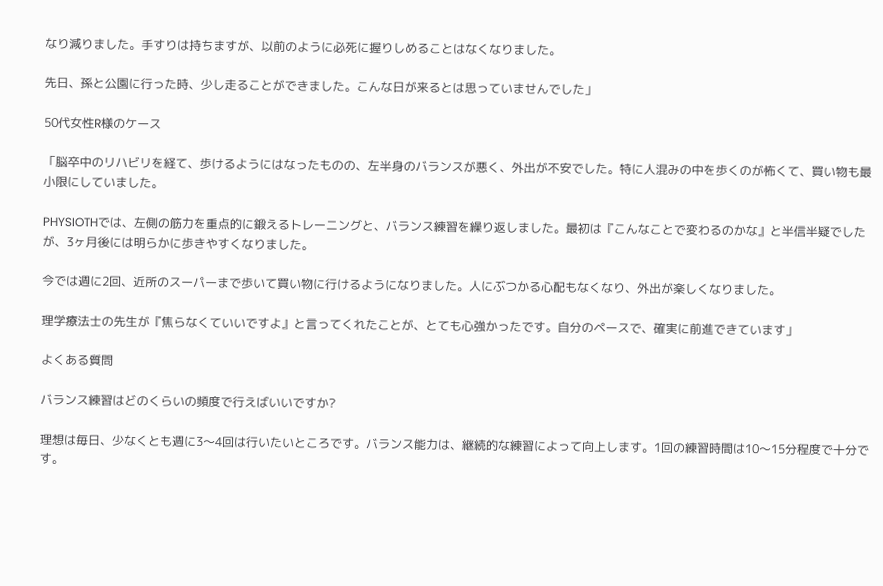なり減りました。手すりは持ちますが、以前のように必死に握りしめることはなくなりました。

先日、孫と公園に行った時、少し走ることができました。こんな日が来るとは思っていませんでした」

50代女性R様のケース

「脳卒中のリハビリを経て、歩けるようにはなったものの、左半身のバランスが悪く、外出が不安でした。特に人混みの中を歩くのが怖くて、買い物も最小限にしていました。

PHYSIOTHでは、左側の筋力を重点的に鍛えるトレーニングと、バランス練習を繰り返しました。最初は『こんなことで変わるのかな』と半信半疑でしたが、3ヶ月後には明らかに歩きやすくなりました。

今では週に2回、近所のスーパーまで歩いて買い物に行けるようになりました。人にぶつかる心配もなくなり、外出が楽しくなりました。

理学療法士の先生が『焦らなくていいですよ』と言ってくれたことが、とても心強かったです。自分のペースで、確実に前進できています」

よくある質問

バランス練習はどのくらいの頻度で行えばいいですか?

理想は毎日、少なくとも週に3〜4回は行いたいところです。バランス能力は、継続的な練習によって向上します。1回の練習時間は10〜15分程度で十分です。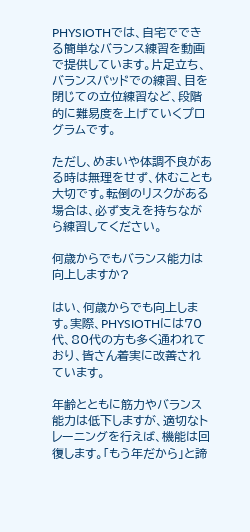PHYSIOTHでは、自宅でできる簡単なバランス練習を動画で提供しています。片足立ち、バランスパッドでの練習、目を閉じての立位練習など、段階的に難易度を上げていくプログラムです。

ただし、めまいや体調不良がある時は無理をせず、休むことも大切です。転倒のリスクがある場合は、必ず支えを持ちながら練習してください。

何歳からでもバランス能力は向上しますか?

はい、何歳からでも向上します。実際、PHYSIOTHには70代、80代の方も多く通われており、皆さん着実に改善されています。

年齢とともに筋力やバランス能力は低下しますが、適切なトレーニングを行えば、機能は回復します。「もう年だから」と諦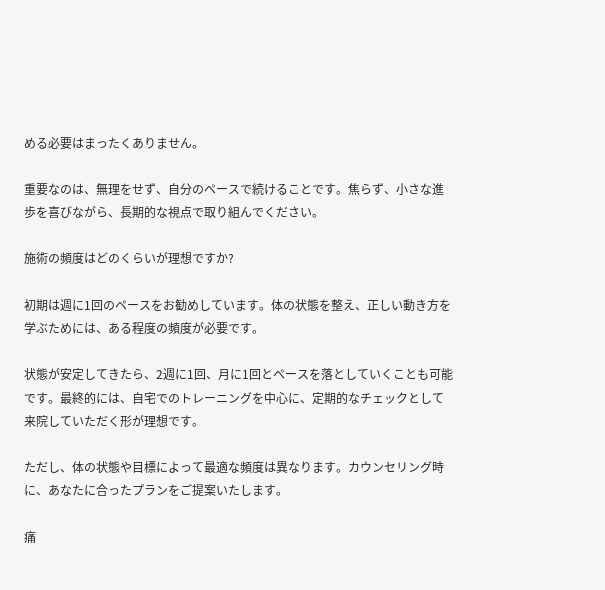める必要はまったくありません。

重要なのは、無理をせず、自分のペースで続けることです。焦らず、小さな進歩を喜びながら、長期的な視点で取り組んでください。

施術の頻度はどのくらいが理想ですか?

初期は週に1回のペースをお勧めしています。体の状態を整え、正しい動き方を学ぶためには、ある程度の頻度が必要です。

状態が安定してきたら、2週に1回、月に1回とペースを落としていくことも可能です。最終的には、自宅でのトレーニングを中心に、定期的なチェックとして来院していただく形が理想です。

ただし、体の状態や目標によって最適な頻度は異なります。カウンセリング時に、あなたに合ったプランをご提案いたします。

痛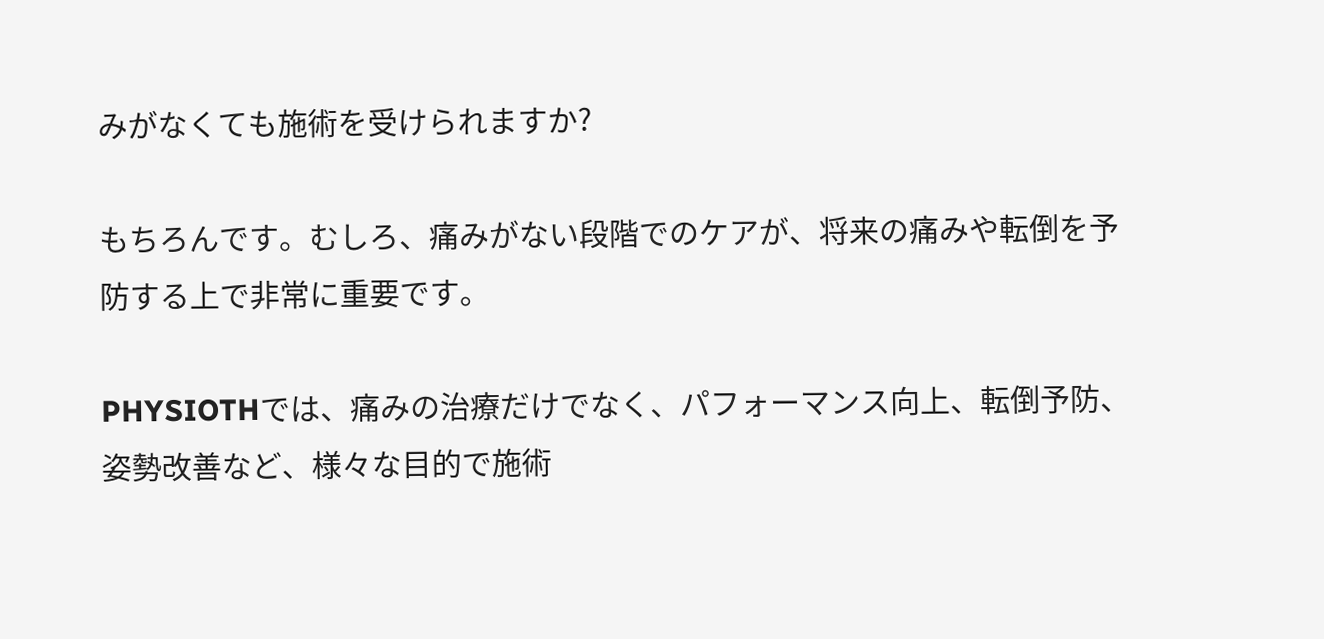みがなくても施術を受けられますか?

もちろんです。むしろ、痛みがない段階でのケアが、将来の痛みや転倒を予防する上で非常に重要です。

PHYSIOTHでは、痛みの治療だけでなく、パフォーマンス向上、転倒予防、姿勢改善など、様々な目的で施術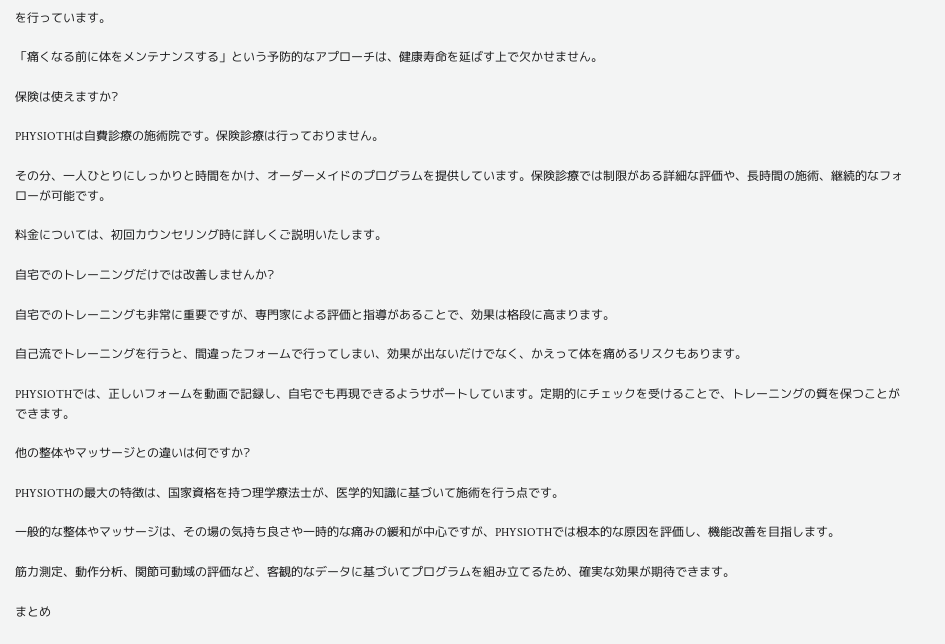を行っています。

「痛くなる前に体をメンテナンスする」という予防的なアプローチは、健康寿命を延ばす上で欠かせません。

保険は使えますか?

PHYSIOTHは自費診療の施術院です。保険診療は行っておりません。

その分、一人ひとりにしっかりと時間をかけ、オーダーメイドのプログラムを提供しています。保険診療では制限がある詳細な評価や、長時間の施術、継続的なフォローが可能です。

料金については、初回カウンセリング時に詳しくご説明いたします。

自宅でのトレーニングだけでは改善しませんか?

自宅でのトレーニングも非常に重要ですが、専門家による評価と指導があることで、効果は格段に高まります。

自己流でトレーニングを行うと、間違ったフォームで行ってしまい、効果が出ないだけでなく、かえって体を痛めるリスクもあります。

PHYSIOTHでは、正しいフォームを動画で記録し、自宅でも再現できるようサポートしています。定期的にチェックを受けることで、トレーニングの質を保つことができます。

他の整体やマッサージとの違いは何ですか?

PHYSIOTHの最大の特徴は、国家資格を持つ理学療法士が、医学的知識に基づいて施術を行う点です。

一般的な整体やマッサージは、その場の気持ち良さや一時的な痛みの緩和が中心ですが、PHYSIOTHでは根本的な原因を評価し、機能改善を目指します。

筋力測定、動作分析、関節可動域の評価など、客観的なデータに基づいてプログラムを組み立てるため、確実な効果が期待できます。

まとめ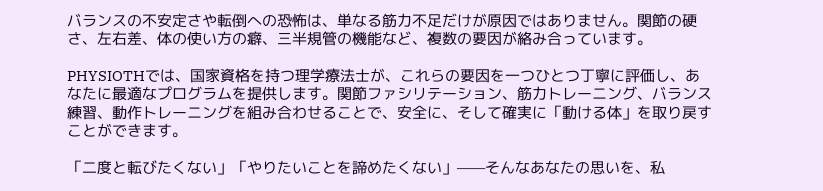バランスの不安定さや転倒への恐怖は、単なる筋力不足だけが原因ではありません。関節の硬さ、左右差、体の使い方の癖、三半規管の機能など、複数の要因が絡み合っています。

PHYSIOTHでは、国家資格を持つ理学療法士が、これらの要因を一つひとつ丁寧に評価し、あなたに最適なプログラムを提供します。関節ファシリテーション、筋力トレーニング、バランス練習、動作トレーニングを組み合わせることで、安全に、そして確実に「動ける体」を取り戻すことができます。

「二度と転びたくない」「やりたいことを諦めたくない」——そんなあなたの思いを、私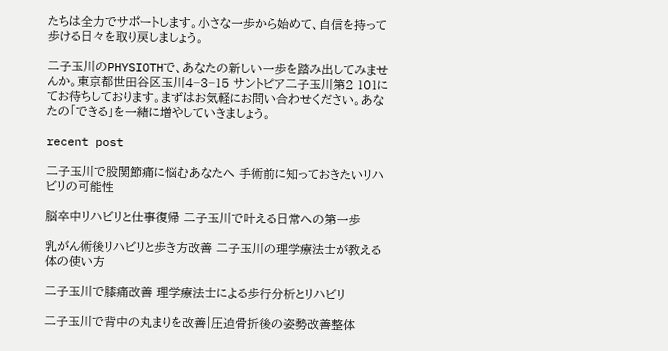たちは全力でサポートします。小さな一歩から始めて、自信を持って歩ける日々を取り戻しましょう。

二子玉川のPHYSIOTHで、あなたの新しい一歩を踏み出してみませんか。東京都世田谷区玉川4−3−15 サントピア二子玉川第2 101にてお待ちしております。まずはお気軽にお問い合わせください。あなたの「できる」を一緒に増やしていきましょう。

recent post

二子玉川で股関節痛に悩むあなたへ 手術前に知っておきたいリハビリの可能性

脳卒中リハビリと仕事復帰 二子玉川で叶える日常への第一歩

乳がん術後リハビリと歩き方改善 二子玉川の理学療法士が教える体の使い方

二子玉川で膝痛改善 理学療法士による歩行分析とリハビリ

二子玉川で背中の丸まりを改善|圧迫骨折後の姿勢改善整体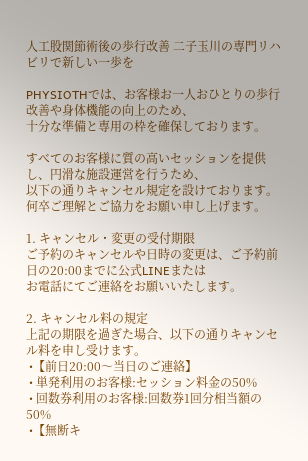人工股関節術後の歩行改善 二子玉川の専門リハビリで新しい一歩を

PHYSIOTHでは、お客様お一人おひとりの歩行改善や身体機能の向上のため、
十分な準備と専用の枠を確保しております。

すべてのお客様に質の高いセッションを提供し、円滑な施設運営を行うため、
以下の通りキャンセル規定を設けております。何卒ご理解とご協力をお願い申し上げます。

1. キャンセル・変更の受付期限
ご予約のキャンセルや日時の変更は、ご予約前日の20:00までに公式LINEまたは
お電話にてご連絡をお願いいたします。

2. キャンセル料の規定
上記の期限を過ぎた場合、以下の通りキャンセル料を申し受けます。
 •【前日20:00〜当日のご連絡】
 • 単発利用のお客様:セッション料金の50%
 • 回数券利用のお客様:回数券1回分相当額の50%
 •【無断キ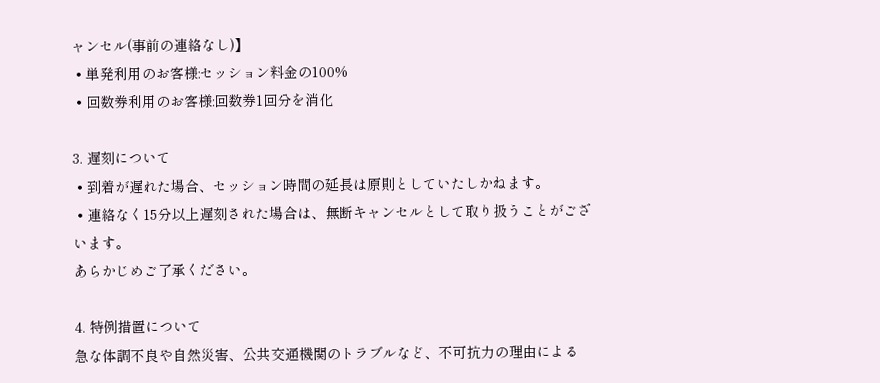ャンセル(事前の連絡なし)】
 • 単発利用のお客様:セッション料金の100%
 • 回数券利用のお客様:回数券1回分を消化

3. 遅刻について
 • 到着が遅れた場合、セッション時間の延長は原則としていたしかねます。
 • 連絡なく15分以上遅刻された場合は、無断キャンセルとして取り扱うことがございます。
あらかじめご了承ください。

4. 特例措置について
急な体調不良や自然災害、公共交通機関のトラブルなど、不可抗力の理由による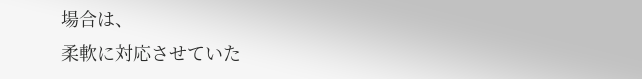場合は、
柔軟に対応させていた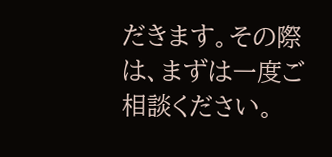だきます。その際は、まずは一度ご相談ください。